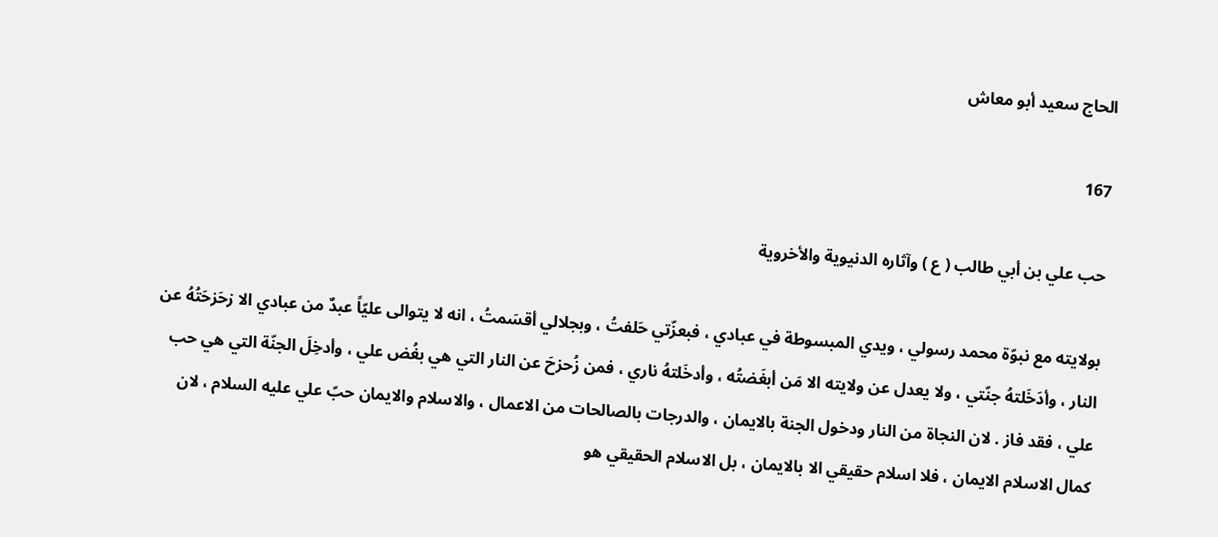الحاج سعيد أبو معاش

167

حب علي بن أبي طالب ( ع ) وآثاره الدنيوية والأخروية

بولايته مع نبوّة محمد رسولي ، ويدي المبسوطة في عبادي ، فبعزّتي حَلفتُ ، وبجلالي أقسَمتُ ، انه لا يتوالى عليّاً عبدٌ من عبادي الا زحَزحَتُهُ عن النار ، وأدَخَلتهُ جنّتي ، ولا يعدل عن ولايته الا مَن أبغَضتُه ، وأدخَلتهُ ناري ، فمن زُحزحَ عن النار التي هي بغُض علي ، وأدخِلَ الجنّة التي هي حب علي ، فقد فاز . لان النجاة من النار ودخول الجنة بالايمان ، والدرجات بالصالحات من الاعمال ، والاسلام والايمان حبّ علي عليه السلام ، لان كمال الاسلام الايمان ، فلا اسلام حقيقي الا بالايمان ، بل الاسلام الحقيقي هو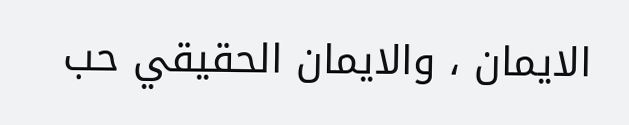الايمان ، والايمان الحقيقي حب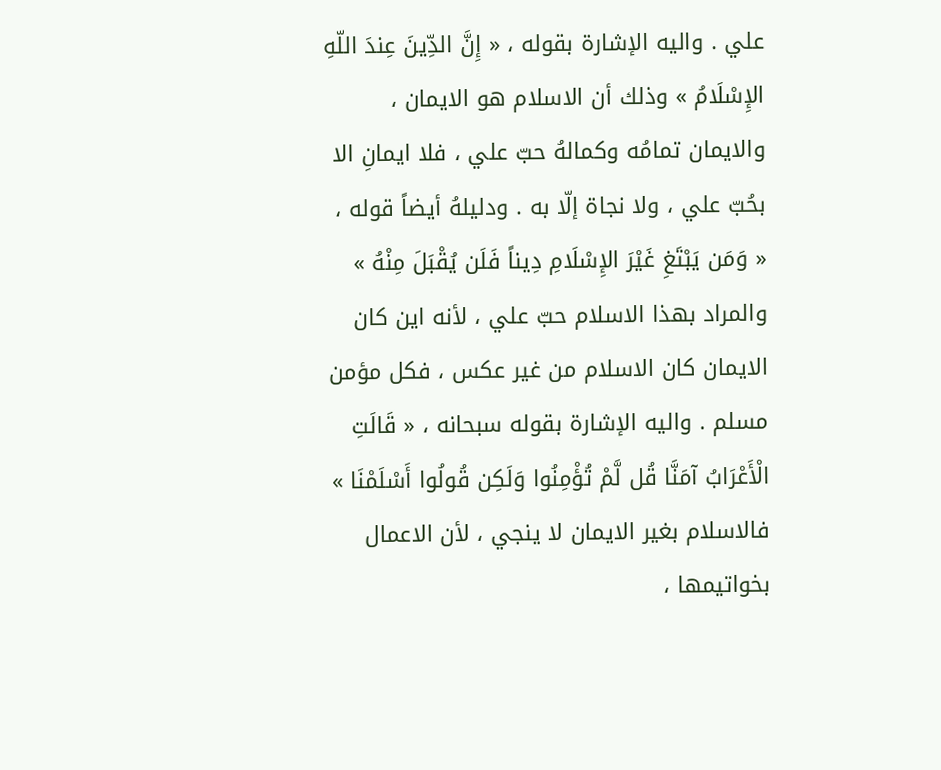علي . واليه الإشارة بقوله ، « إِنَّ الدِّينَ عِندَ اللّهِ الإِسْلَامُ » وذلك أن الاسلام هو الايمان ، والايمان تمامُه وكمالهُ حبّ علي ، فلا ايمانِ الا بحُبّ علي ، ولا نجاة إلّا به . ودليلهُ أيضاً قوله ، « وَمَن يَبْتَغِ غَيْرَ الإِسْلَامِ دِيناً فَلَن يُقْبَلَ مِنْهُ » والمراد بهذا الاسلام حبّ علي ، لأنه اين كان الايمان كان الاسلام من غير عكس ، فكل مؤمن مسلم . واليه الإشارة بقوله سبحانه ، « قَالَتِ الْأَعْرَابُ آمَنَّا قُل لَّمْ تُؤْمِنُوا وَلَكِن قُولُوا أَسْلَمْنَا » فالاسلام بغير الايمان لا ينجي ، لأن الاعمال بخواتيمها ،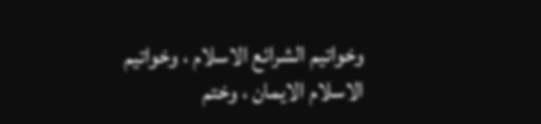وخواتيم الشرائع الاسلام ، وخواتيم الاسلام الايمان ، وختم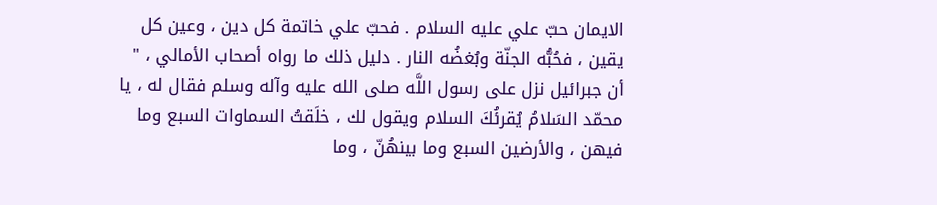الايمان حبّ علي عليه السلام . فحبّ علي خاتمة كل دين ، وعين كل يقين ، فحُبُّه الجنّة وبُغضُه النار . دليل ذلك ما رواه أصحاب الأمالي ، " أن جبرائيل نزل على رسول اللَّه صلى الله عليه وآله وسلم فقال له ، يا محمّد السَلامُ يُقرئُكَ السلام ويقول لك ، خلَقتُ السماوات السبع وما فيهن ، والأرضين السبع وما بينهُنّ ، وما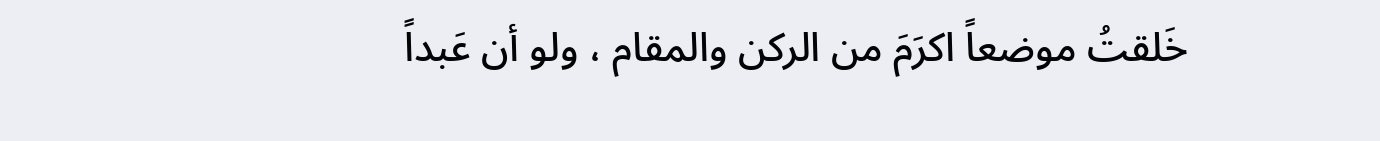خَلقتُ موضعاً اكرَمَ من الركن والمقام ، ولو أن عَبداً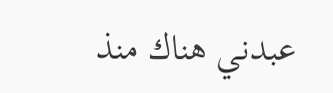عبدني هناك منذ